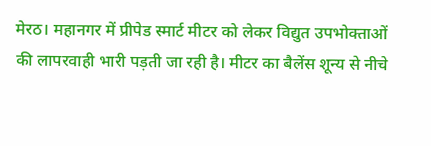मेरठ। महानगर में प्रीपेड स्मार्ट मीटर को लेकर विद्युत उपभोक्ताओं की लापरवाही भारी पड़ती जा रही है। मीटर का बैलेंस शून्य से नीचे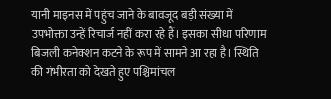यानी माइनस में पहुंच जाने के बावजूद बड़ी संख्या में उपभोक्ता उन्हें रिचार्ज नहीं करा रहे हैं। इसका सीधा परिणाम बिजली कनेक्शन कटने के रूप में सामने आ रहा है। स्थिति की गंभीरता को देखते हुए पश्चिमांचल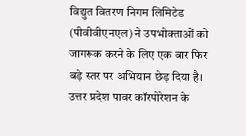विद्युत वितरण निगम लिमिटेड (पीवीवीएनएल) ने उपभोक्ताओं को जागरूक करने के लिए एक बार फिर बड़े स्तर पर अभियान छेड़ दिया है।
उत्तर प्रदेश पावर कॉरपोरेशन के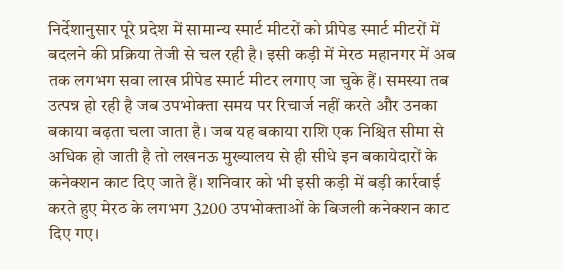निर्देशानुसार पूरे प्रदेश में सामान्य स्मार्ट मीटरों को प्रीपेड स्मार्ट मीटरों में बदलने की प्रक्रिया तेजी से चल रही है। इसी कड़ी में मेरठ महानगर में अब तक लगभग सवा लाख प्रीपेड स्मार्ट मीटर लगाए जा चुके हैं। समस्या तब उत्पन्न हो रही है जब उपभोक्ता समय पर रिचार्ज नहीं करते और उनका बकाया बढ़ता चला जाता है। जब यह बकाया राशि एक निश्चित सीमा से अधिक हो जाती है तो लखनऊ मुख्यालय से ही सीधे इन बकायेदारों के कनेक्शन काट दिए जाते हैं। शनिवार को भी इसी कड़ी में बड़ी कार्रवाई करते हुए मेरठ के लगभग 3200 उपभोक्ताओं के बिजली कनेक्शन काट दिए गए।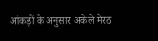आंकड़ों के अनुसार अकेले मेरठ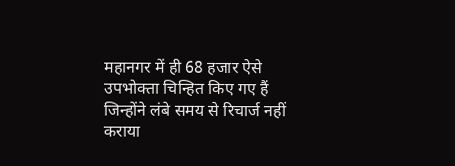महानगर में ही 68 हजार ऐसे उपभोक्ता चिन्हित किए गए हैं जिन्होंने लंबे समय से रिचार्ज नहीं कराया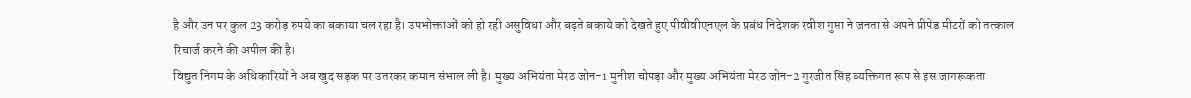है और उन पर कुल 23 करोड़ रुपये का बकाया चल रहा है। उपभोक्ताओं को हो रही असुविधा और बढ़ते बकाये को देखते हुए पीवीवीएनएल के प्रबंध निदेशक रवीश गुप्ता ने जनता से अपने प्रीपेड मीटरों को तत्काल रिचार्ज करने की अपील की है।
विद्युत निगम के अधिकारियों ने अब खुद सड़क पर उतरकर कमान संभाल ली है। मुख्य अभियंता मेरठ जोन-1 मुनीश चोपड़ा और मुख्य अभियंता मेरठ जोन-2 गुरजीत सिंह व्यक्तिगत रूप से इस जागरूकता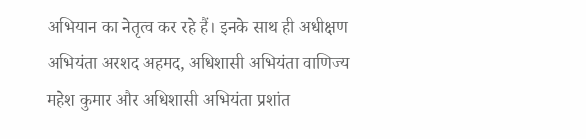अभियान का नेतृत्व कर रहे हैं। इनके साथ ही अधीक्षण अभियंता अरशद अहमद, अधिशासी अभियंता वाणिज्य महेश कुमार और अधिशासी अभियंता प्रशांत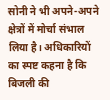सोनी ने भी अपने-अपने क्षेत्रों में मोर्चा संभाल लिया है। अधिकारियों का स्पष्ट कहना है कि बिजली की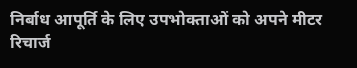निर्बाध आपूर्ति के लिए उपभोक्ताओं को अपने मीटर रिचार्ज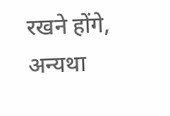रखने होंगे, अन्यथा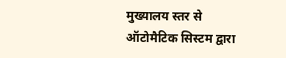मुख्यालय स्तर से ऑटोमैटिक सिस्टम द्वारा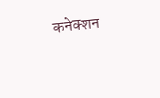कनेक्शन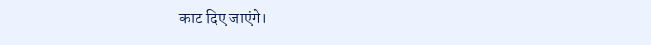काट दिए जाएंगे।